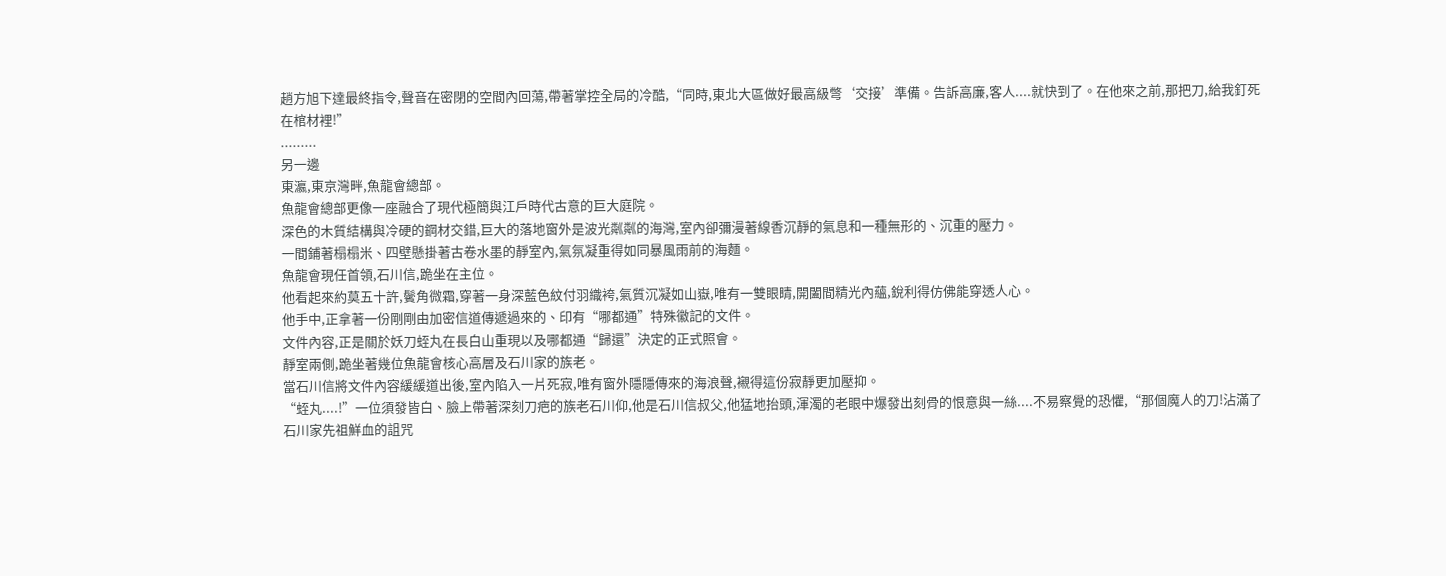趙方旭下達最終指令,聲音在密閉的空間內回蕩,帶著掌控全局的冷酷,“同時,東北大區做好最高級彆‘交接’準備。告訴高廉,客人....就快到了。在他來之前,那把刀,給我釘死在棺材裡!”
.........
另一邊
東瀛,東京灣畔,魚龍會總部。
魚龍會總部更像一座融合了現代極簡與江戶時代古意的巨大庭院。
深色的木質結構與冷硬的鋼材交錯,巨大的落地窗外是波光粼粼的海灣,室內卻彌漫著線香沉靜的氣息和一種無形的、沉重的壓力。
一間鋪著榻榻米、四壁懸掛著古卷水墨的靜室內,氣氛凝重得如同暴風雨前的海麵。
魚龍會現任首領,石川信,跪坐在主位。
他看起來約莫五十許,鬢角微霜,穿著一身深藍色紋付羽織袴,氣質沉凝如山嶽,唯有一雙眼睛,開闔間精光內蘊,銳利得仿佛能穿透人心。
他手中,正拿著一份剛剛由加密信道傳遞過來的、印有“哪都通”特殊徽記的文件。
文件內容,正是關於妖刀蛭丸在長白山重現以及哪都通“歸還”決定的正式照會。
靜室兩側,跪坐著幾位魚龍會核心高層及石川家的族老。
當石川信將文件內容緩緩道出後,室內陷入一片死寂,唯有窗外隱隱傳來的海浪聲,襯得這份寂靜更加壓抑。
“蛭丸....!”一位須發皆白、臉上帶著深刻刀疤的族老石川仰,他是石川信叔父,他猛地抬頭,渾濁的老眼中爆發出刻骨的恨意與一絲....不易察覺的恐懼,“那個魔人的刀!沾滿了石川家先祖鮮血的詛咒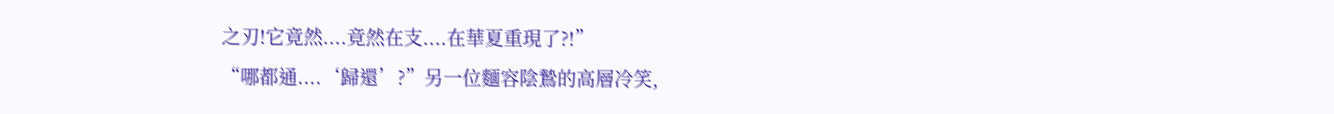之刃!它竟然....竟然在支....在華夏重現了?!”
“哪都通....‘歸還’?”另一位麵容陰鷙的高層冷笑,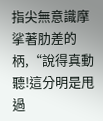指尖無意識摩挲著肋差的柄,“說得真動聽!這分明是甩過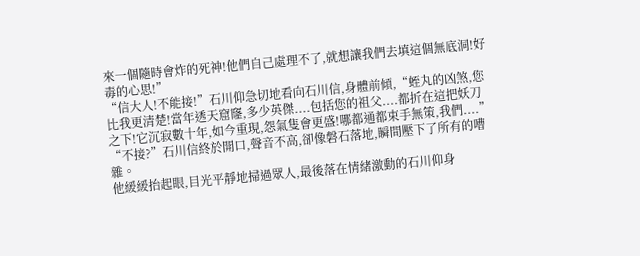來一個隨時會炸的死神!他們自己處理不了,就想讓我們去填這個無底洞!好毒的心思!”
“信大人!不能接!”石川仰急切地看向石川信,身體前傾,“蛭丸的凶煞,您比我更清楚!當年透天窟窿,多少英傑....包括您的祖父....都折在這把妖刀之下!它沉寂數十年,如今重現,怨氣隻會更盛!哪都通都束手無策,我們....”
“不接?”石川信終於開口,聲音不高,卻像磐石落地,瞬間壓下了所有的嘈雜。
他緩緩抬起眼,目光平靜地掃過眾人,最後落在情緒激動的石川仰身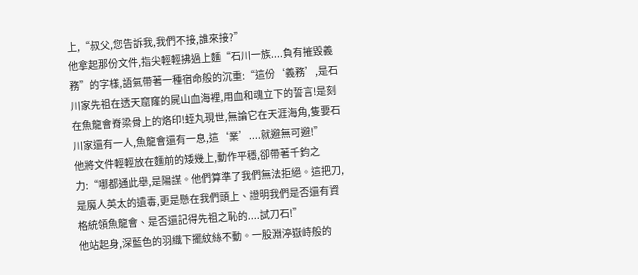上,“叔父,您告訴我,我們不接,誰來接?”
他拿起那份文件,指尖輕輕拂過上麵“石川一族....負有摧毀義務”的字樣,語氣帶著一種宿命般的沉重:“這份‘義務’,是石川家先祖在透天窟窿的屍山血海裡,用血和魂立下的誓言!是刻在魚龍會脊梁骨上的烙印!蛭丸現世,無論它在天涯海角,隻要石川家還有一人,魚龍會還有一息,這‘業’....就避無可避!”
他將文件輕輕放在麵前的矮幾上,動作平穩,卻帶著千鈞之力:“哪都通此舉,是陽謀。他們算準了我們無法拒絕。這把刀,是魔人英太的遺毒,更是懸在我們頭上、證明我們是否還有資格統領魚龍會、是否還記得先祖之恥的....試刀石!”
他站起身,深藍色的羽織下擺紋絲不動。一股淵渟嶽峙般的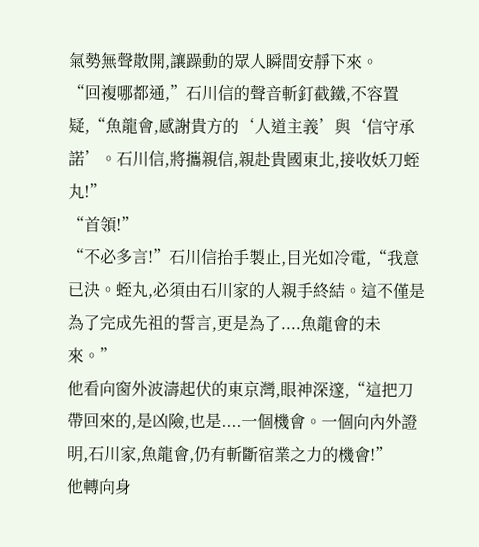氣勢無聲散開,讓躁動的眾人瞬間安靜下來。
“回複哪都通,”石川信的聲音斬釘截鐵,不容置疑,“魚龍會,感謝貴方的‘人道主義’與‘信守承諾’。石川信,將攜親信,親赴貴國東北,接收妖刀蛭丸!”
“首領!”
“不必多言!”石川信抬手製止,目光如冷電,“我意已決。蛭丸,必須由石川家的人親手終結。這不僅是為了完成先祖的誓言,更是為了....魚龍會的未來。”
他看向窗外波濤起伏的東京灣,眼神深邃,“這把刀帶回來的,是凶險,也是....一個機會。一個向內外證明,石川家,魚龍會,仍有斬斷宿業之力的機會!”
他轉向身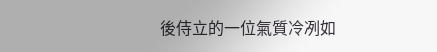後侍立的一位氣質冷冽如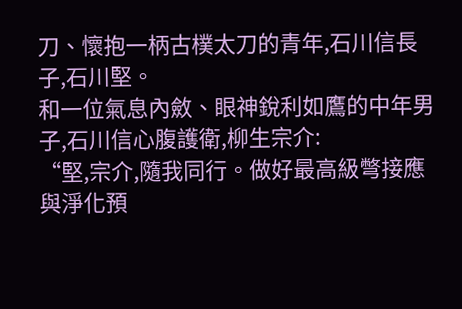刀、懷抱一柄古樸太刀的青年,石川信長子,石川堅。
和一位氣息內斂、眼神銳利如鷹的中年男子,石川信心腹護衛,柳生宗介:
“堅,宗介,隨我同行。做好最高級彆接應與淨化預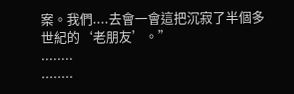案。我們....去會一會這把沉寂了半個多世紀的‘老朋友’。”
........
........